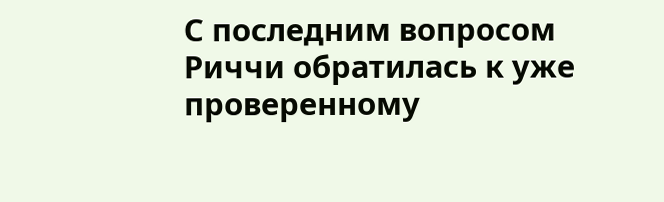С последним вопросом Риччи обратилась к уже проверенному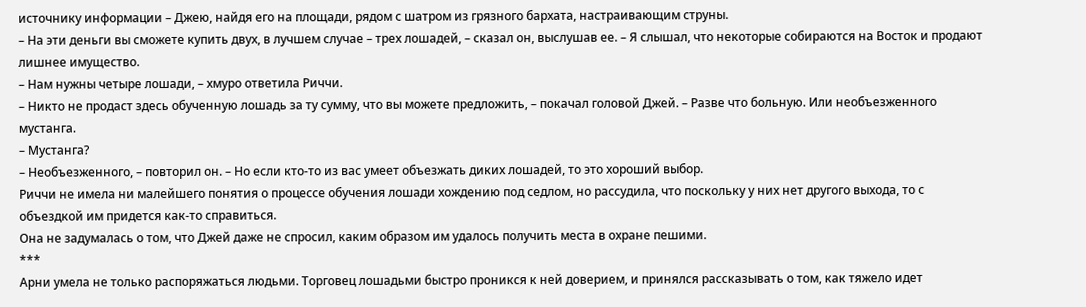источнику информации – Джею, найдя его на площади, рядом с шатром из грязного бархата, настраивающим струны.
– На эти деньги вы сможете купить двух, в лучшем случае – трех лошадей, – сказал он, выслушав ее. – Я слышал, что некоторые собираются на Восток и продают лишнее имущество.
– Нам нужны четыре лошади, – хмуро ответила Риччи.
– Никто не продаст здесь обученную лошадь за ту сумму, что вы можете предложить, – покачал головой Джей. – Разве что больную. Или необъезженного мустанга.
– Мустанга?
– Необъезженного, – повторил он. – Но если кто-то из вас умеет объезжать диких лошадей, то это хороший выбор.
Риччи не имела ни малейшего понятия о процессе обучения лошади хождению под седлом, но рассудила, что поскольку у них нет другого выхода, то с объездкой им придется как-то справиться.
Она не задумалась о том, что Джей даже не спросил, каким образом им удалось получить места в охране пешими.
***
Арни умела не только распоряжаться людьми. Торговец лошадьми быстро проникся к ней доверием, и принялся рассказывать о том, как тяжело идет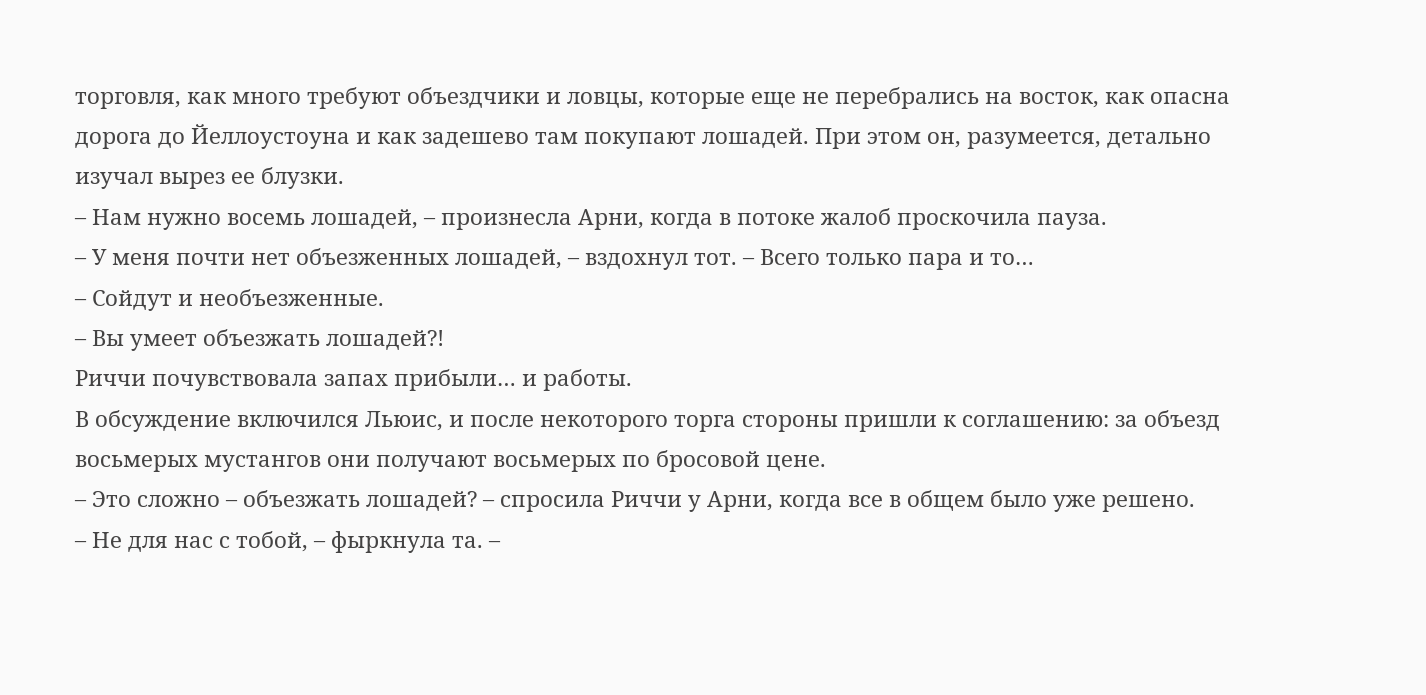торговля, как много требуют объездчики и ловцы, которые еще не перебрались на восток, как опасна дорога до Йеллоустоуна и как задешево там покупают лошадей. При этом он, разумеется, детально изучал вырез ее блузки.
– Нам нужно восемь лошадей, – произнесла Арни, когда в потоке жалоб проскочила пауза.
– У меня почти нет объезженных лошадей, – вздохнул тот. – Всего только пара и то…
– Сойдут и необъезженные.
– Вы умеет объезжать лошадей?!
Риччи почувствовала запах прибыли… и работы.
В обсуждение включился Льюис, и после некоторого торга стороны пришли к соглашению: за объезд восьмерых мустангов они получают восьмерых по бросовой цене.
– Это сложно – объезжать лошадей? – спросила Риччи у Арни, когда все в общем было уже решено.
– Не для нас с тобой, – фыркнула та. –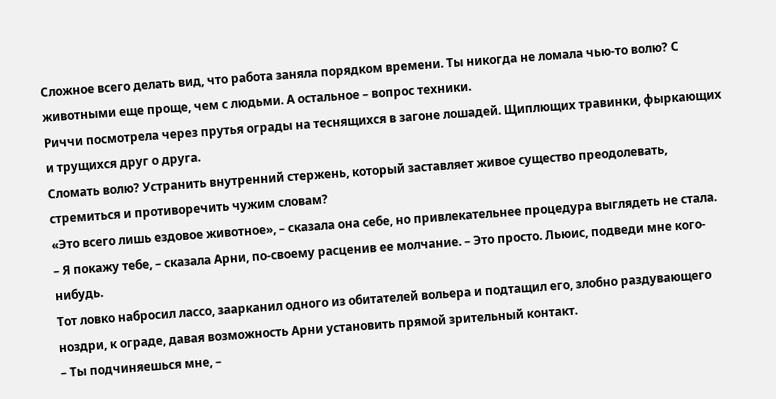Сложное всего делать вид, что работа заняла порядком времени. Ты никогда не ломала чью-то волю? С животными еще проще, чем с людьми. А остальное – вопрос техники.
Риччи посмотрела через прутья ограды на теснящихся в загоне лошадей. Щиплющих травинки, фыркающих и трущихся друг о друга.
Сломать волю? Устранить внутренний стержень, который заставляет живое существо преодолевать, стремиться и противоречить чужим словам?
«Это всего лишь ездовое животное», – сказала она себе, но привлекательнее процедура выглядеть не стала.
– Я покажу тебе, – сказала Арни, по-своему расценив ее молчание. – Это просто. Льюис, подведи мне кого-нибудь.
Тот ловко набросил лассо, заарканил одного из обитателей вольера и подтащил его, злобно раздувающего ноздри, к ограде, давая возможность Арни установить прямой зрительный контакт.
– Ты подчиняешься мне, –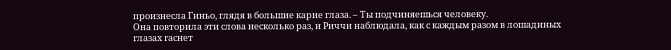произнесла Гиньо, глядя в большие карие глаза. – Ты подчиняешься человеку.
Она повторила эти слова несколько раз, и Риччи наблюдала, как с каждым разом в лошадиных глазах гаснет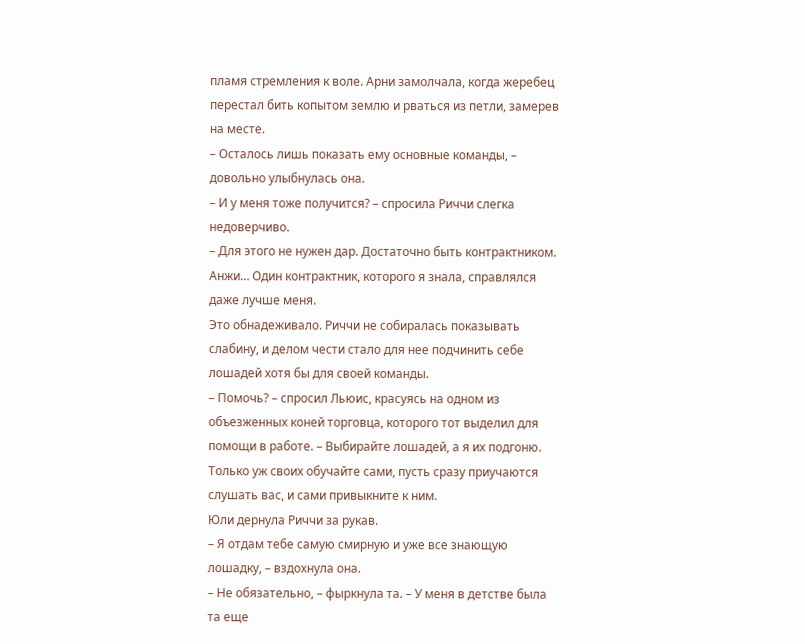пламя стремления к воле. Арни замолчала, когда жеребец перестал бить копытом землю и рваться из петли, замерев на месте.
– Осталось лишь показать ему основные команды, – довольно улыбнулась она.
– И у меня тоже получится? – спросила Риччи слегка недоверчиво.
– Для этого не нужен дар. Достаточно быть контрактником. Анжи… Один контрактник, которого я знала, справлялся даже лучше меня.
Это обнадеживало. Риччи не собиралась показывать слабину, и делом чести стало для нее подчинить себе лошадей хотя бы для своей команды.
– Помочь? – спросил Льюис, красуясь на одном из объезженных коней торговца, которого тот выделил для помощи в работе. – Выбирайте лошадей, а я их подгоню. Только уж своих обучайте сами, пусть сразу приучаются слушать вас, и сами привыкните к ним.
Юли дернула Риччи за рукав.
– Я отдам тебе самую смирную и уже все знающую лошадку, – вздохнула она.
– Не обязательно, – фыркнула та. – У меня в детстве была та еще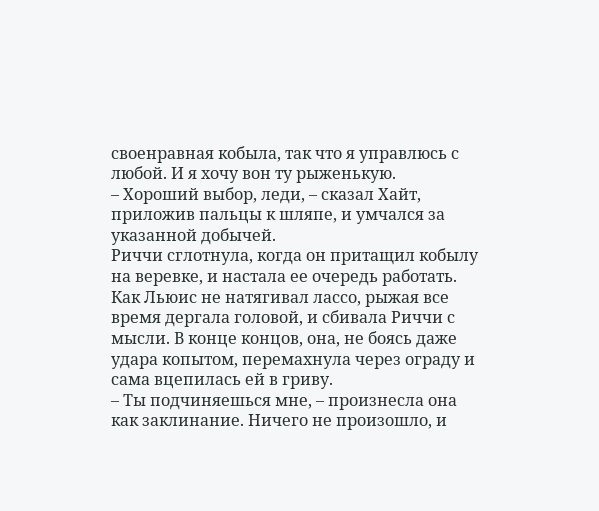своенравная кобыла, так что я управлюсь с любой. И я хочу вон ту рыженькую.
– Хороший выбор, леди, – сказал Хайт, приложив пальцы к шляпе, и умчался за указанной добычей.
Риччи сглотнула, когда он притащил кобылу на веревке, и настала ее очередь работать. Как Льюис не натягивал лассо, рыжая все время дергала головой, и сбивала Риччи с мысли. В конце концов, она, не боясь даже удара копытом, перемахнула через ограду и сама вцепилась ей в гриву.
– Ты подчиняешься мне, – произнесла она как заклинание. Ничего не произошло, и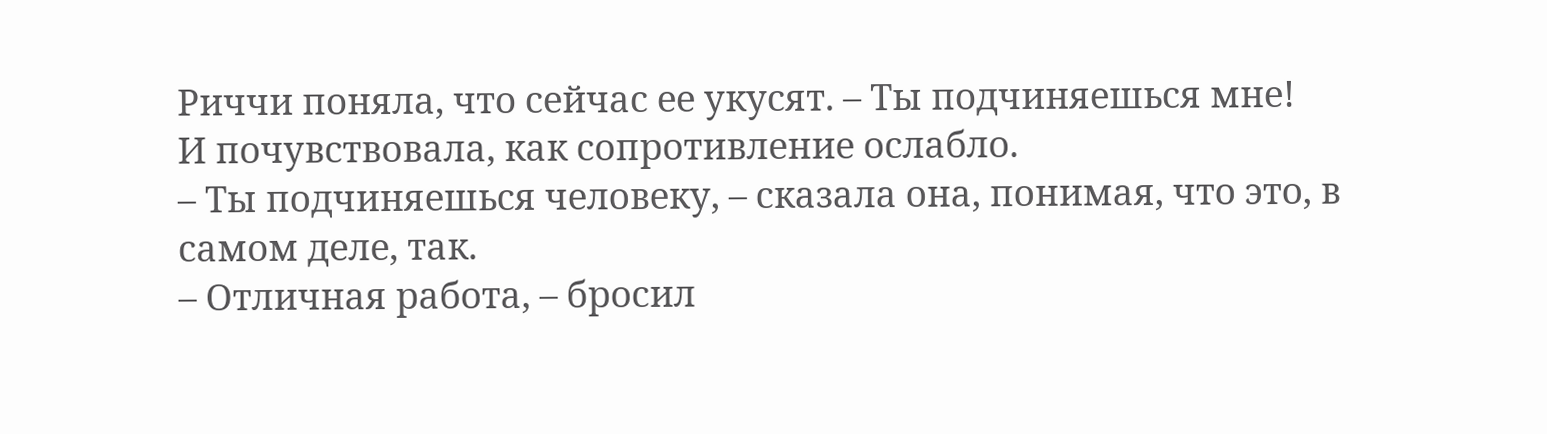Риччи поняла, что сейчас ее укусят. – Ты подчиняешься мне!
И почувствовала, как сопротивление ослабло.
– Ты подчиняешься человеку, – сказала она, понимая, что это, в самом деле, так.
– Отличная работа, – бросил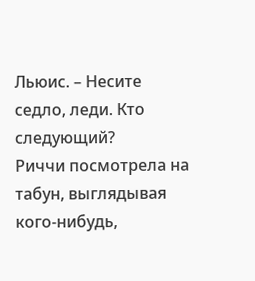Льюис. – Несите седло, леди. Кто следующий?
Риччи посмотрела на табун, выглядывая кого-нибудь,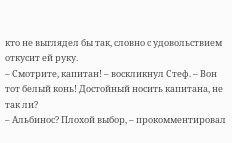кто не выглядел бы так, словно с удовольствием откусит ей руку.
– Смотрите, капитан! – воскликнул Стеф. – Вон тот белый конь! Достойный носить капитана, не так ли?
– Альбинос? Плохой выбор, – прокомментировал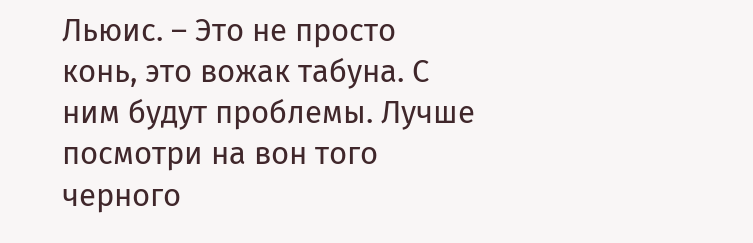Льюис. – Это не просто конь, это вожак табуна. С ним будут проблемы. Лучше посмотри на вон того черного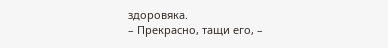здоровяка.
– Прекрасно, тащи его, –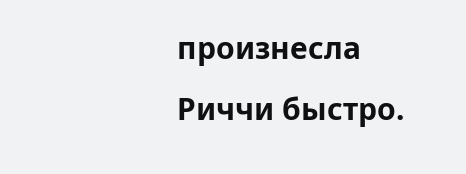произнесла Риччи быстро.